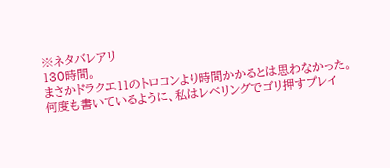※ネタバレアリ
130時間。
まさかドラクエ11のトロコンより時間かかるとは思わなかった。
何度も書いているように、私はレベリングでゴリ押すプレイ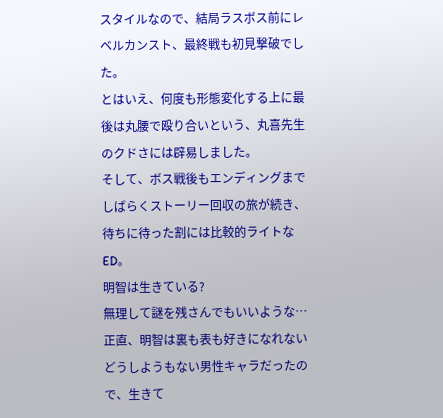スタイルなので、結局ラスボス前にレベルカンスト、最終戦も初見撃破でした。
とはいえ、何度も形態変化する上に最後は丸腰で殴り合いという、丸喜先生のクドさには辟易しました。
そして、ボス戦後もエンディングまでしばらくストーリー回収の旅が続き、待ちに待った割には比較的ライトなED。
明智は生きている?
無理して謎を残さんでもいいような…
正直、明智は裏も表も好きになれないどうしようもない男性キャラだったので、生きて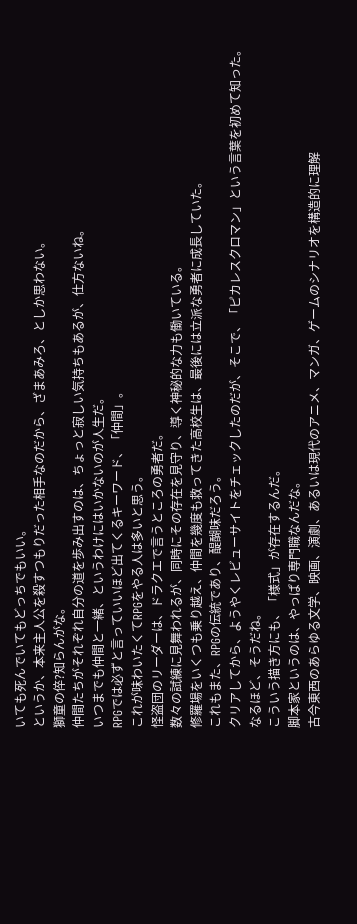いても死んでいてもどっちでもいい。
というか、本来主人公を殺すつもりだった相手なのだから、ざまあみろ、としか思わない。
獅童の倅?知らんがな。
仲間たちがそれぞれ自分の道を歩み出すのは、ちょっと寂しい気持ちもあるが、仕方ないね。
いつまでも仲間と一緒、というわけにはいかないのが人生だ。
RPGでは必ずと言っていいほど出てくるキーワード、「仲間」。
これが味わいたくてRPGをやる人は多いと思う。
怪盗団のリーダーは、ドラクエで言うところの勇者だ。
数々の試練に見舞われるが、同時にその存在を見守り、導く神秘的な力も働いている。
修羅場をいくつも乗り越え、仲間を幾度も救ってきた高校生は、最後には立派な勇者に成長していた。
これもまた、RPGの伝統であり、醍醐味だろう。
クリアしてから、ようやくレビューサイトをチェックしたのだが、そこで、「ピカレスクロマン」という言葉を初めて知った。
なるほど、そうだね。
こういう描き方にも、「様式」が存在するんだ。
脚本家というのは、やっぱり専門職なんだな。
古今東西のあらゆる文学、映画、演劇、あるいは現代のアニメ、マンガ、ゲームのシナリオを構造的に理解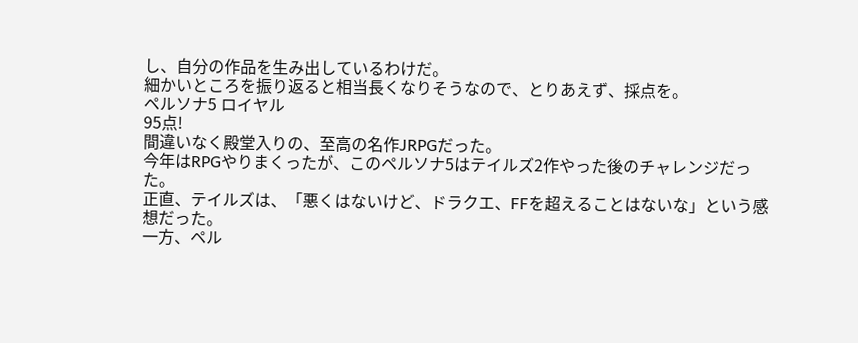し、自分の作品を生み出しているわけだ。
細かいところを振り返ると相当長くなりそうなので、とりあえず、採点を。
ペルソナ5 ロイヤル
95点!
間違いなく殿堂入りの、至高の名作JRPGだった。
今年はRPGやりまくったが、このペルソナ5はテイルズ2作やった後のチャレンジだった。
正直、テイルズは、「悪くはないけど、ドラクエ、FFを超えることはないな」という感想だった。
一方、ペル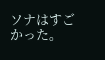ソナはすごかった。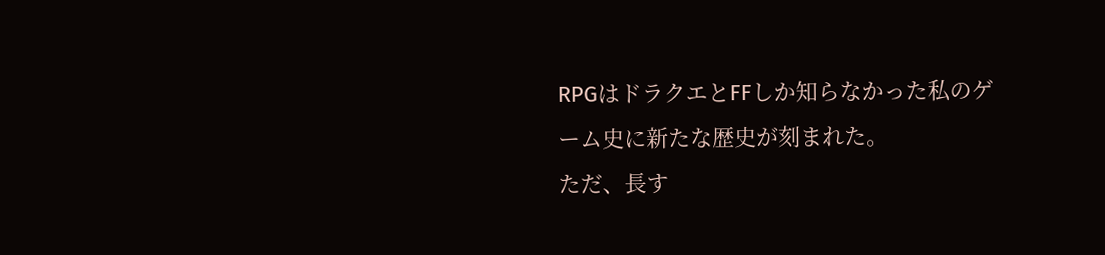RPGはドラクエとFFしか知らなかった私のゲーム史に新たな歴史が刻まれた。
ただ、長す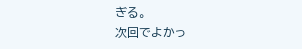ぎる。
次回でよかっ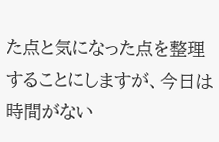た点と気になった点を整理することにしますが、今日は時間がない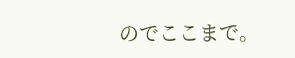のでここまで。